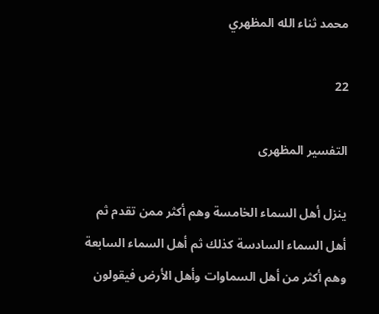محمد ثناء الله المظهري

22

التفسير المظهرى

ينزل أهل السماء الخامسة وهم أكثر ممن تقدم ثم أهل السماء السادسة كذلك ثم أهل السماء السابعة وهم أكثر من أهل السماوات وأهل الأرض فيقولون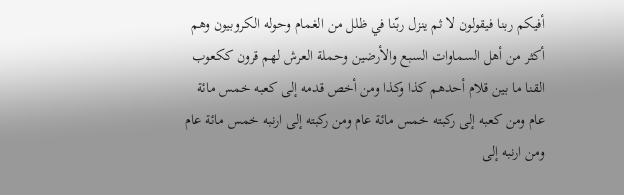أفيكم ربنا فيقولون لا ثم ينزل ربّنا في ظلل من الغمام وحوله الكروبيون وهم أكثر من أهل السماوات السبع والأرضين وحملة العرش لهم قرون ككعوب القنا ما بين قلام أحدهم كذا وكذا ومن أخص قدمه إلى كعبه خمس مائة عام ومن كعبه إلى ركبته خمس مائة عام ومن ركبته إلى ارنبه خمس مائة عام ومن ارنبه إلى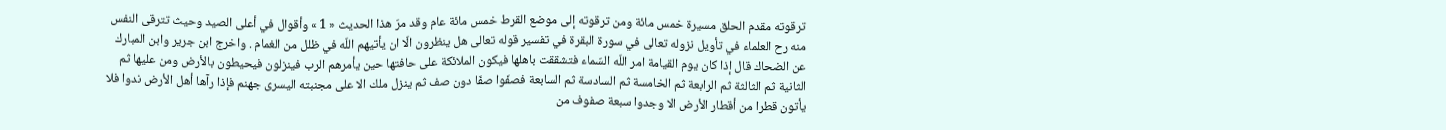ترقوته مقدم الحلق مسيرة خمس مائة ومن ترقوته إلى موضع القرط خمس مائة عام وقد مرّ هذا الحديث « 1 » وأقوال في أعلى الصيد وحيث تترقى النفس منه رح العلماء في تأويل نزوله تعالى في سورة البقرة في تفسير قوله تعالى هل ينظرون الّا ان يأتيهم اللّه في ظلل من الغمام . واخرج ابن جرير وابن المبارك عن الضحاك قال إذا كان يوم القيامة امر اللّه السّماء فتشققت باهلها فيكون الملائكة على حافتها حين يأمرهم الرب فينزلون فيحيطون بالأرض ومن عليها ثم الثانية ثم الثالثة ثم الرابعة ثم الخامسة ثم السادسة ثم السابعة فصفّوا صفّا دون صف ثم ينزل ملك الا على مجنبته اليسرى جهنم فإذا رآها أهل الأرض ندوا فلا يأتون قطرا من أقطار الأرض الا وجدوا سبعة صفوف من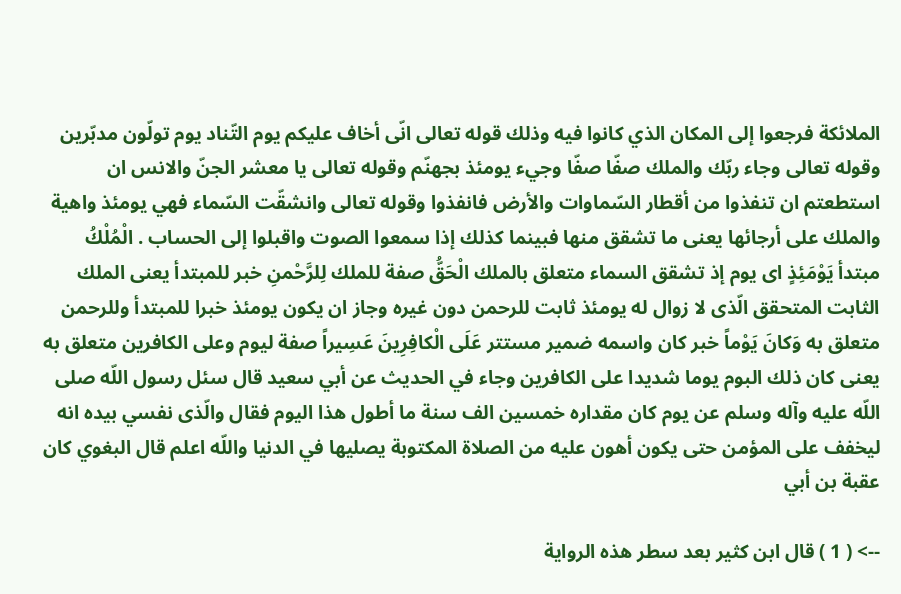الملائكة فرجعوا إلى المكان الذي كانوا فيه وذلك قوله تعالى انّى أخاف عليكم يوم التّناد يوم تولّون مدبّرين وقوله تعالى وجاء ربّك والملك صفّا صفّا وجيء يومئذ بجهنّم وقوله تعالى يا معشر الجنّ والانس ان استطعتم ان تنفذوا من أقطار السّماوات والأرض فانفذوا وقوله تعالى وانشقّت السّماء فهي يومئذ واهية والملك على أرجائها يعنى ما تشقق منها فبينما كذلك إذا سمعوا الصوت واقبلوا إلى الحساب . الْمُلْكُ مبتدأ يَوْمَئِذٍ اى يوم إذ تشقق السماء متعلق بالملك الْحَقُّ صفة للملك لِلرَّحْمنِ خبر للمبتدأ يعنى الملك الثابت المتحقق الّذى لا زوال له يومئذ ثابت للرحمن دون غيره وجاز ان يكون يومئذ خبرا للمبتدأ وللرحمن متعلق به وَكانَ يَوْماً خبر كان واسمه ضمير مستتر عَلَى الْكافِرِينَ عَسِيراً صفة ليوم وعلى الكافرين متعلق به يعنى كان ذلك البوم يوما شديدا على الكافرين وجاء في الحديث عن أبي سعيد قال سئل رسول اللّه صلى اللّه عليه وآله وسلم عن يوم كان مقداره خمسين الف سنة ما أطول هذا اليوم فقال والّذى نفسي بيده انه ليخفف على المؤمن حتى يكون أهون عليه من الصلاة المكتوبة يصليها في الدنيا واللّه اعلم قال البغوي كان عقبة بن أبي

--> ( 1 ) قال ابن كثير بعد سطر هذه الرواية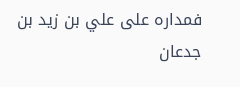فمداره على علي بن زيد بن جدعان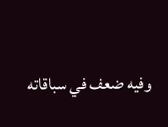وفيه ضعف في سباقاته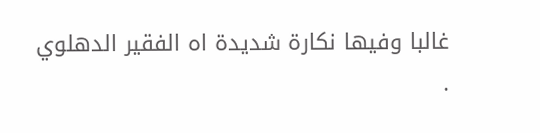غالبا وفيها نكارة شديدة اه الفقير الدهلوي .